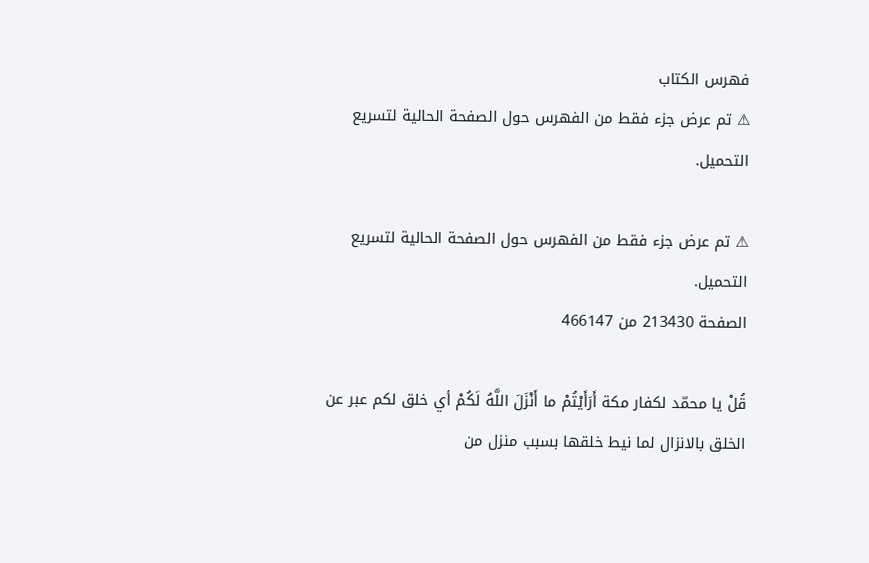فهرس الكتاب
⚠ تم عرض جزء فقط من الفهرس حول الصفحة الحالية لتسريع التحميل.

⚠ تم عرض جزء فقط من الفهرس حول الصفحة الحالية لتسريع التحميل.
الصفحة 213430 من 466147

قُلْ يا محمّد لكفار مكة أَرَأَيْتُمْ ما أَنْزَلَ اللَّهُ لَكُمْ أي خلق لكم عبر عن الخلق بالانزال لما نيط خلقها بسبب منزل من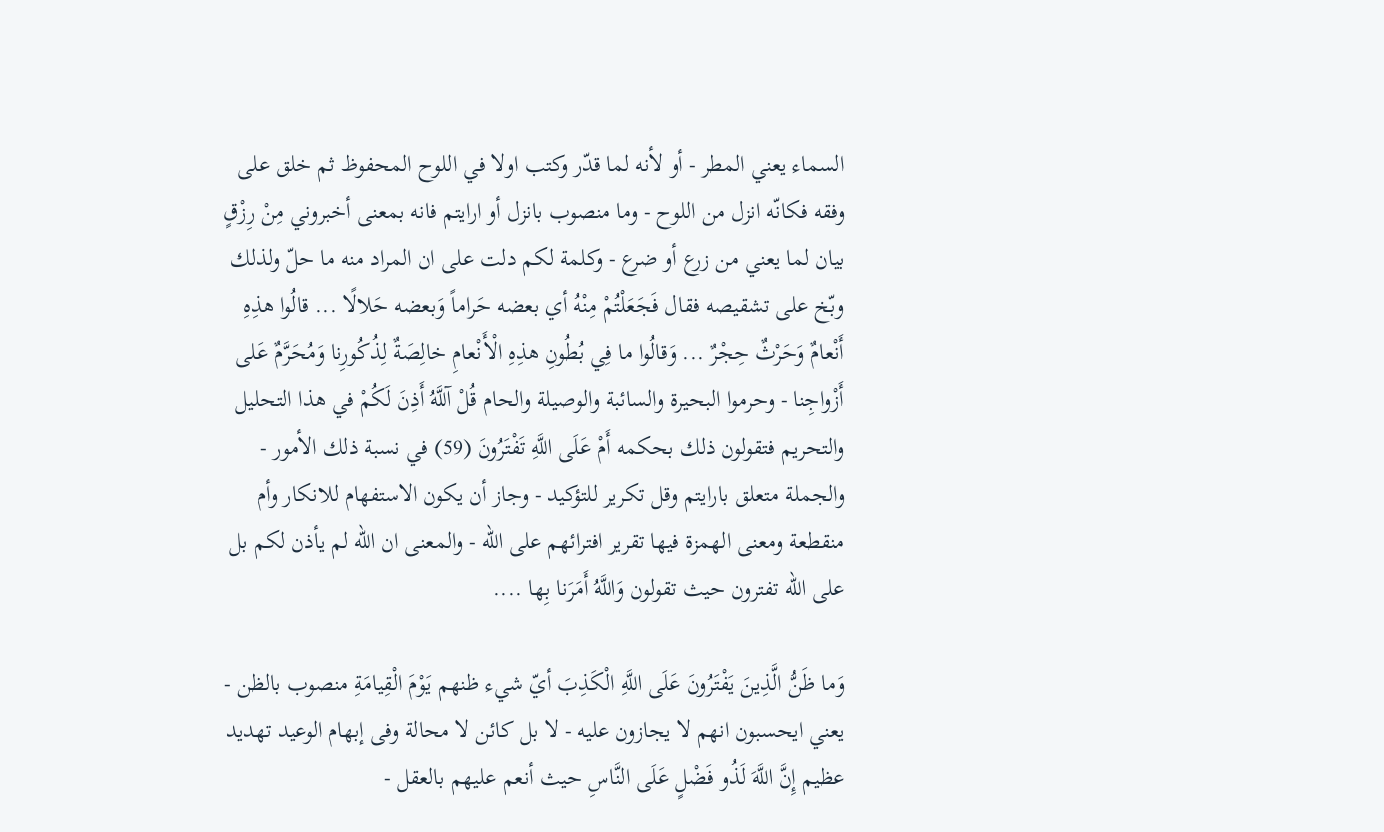السماء يعني المطر - أو لأنه لما قدّر وكتب اولا في اللوح المحفوظ ثم خلق على وفقه فكانّه انزل من اللوح - وما منصوب بانزل أو ارايتم فانه بمعنى أخبروني مِنْ رِزْقٍ بيان لما يعني من زرع أو ضرع - وكلمة لكم دلت على ان المراد منه ما حلّ ولذلك وبّخ على تشقيصه فقال فَجَعَلْتُمْ مِنْهُ أي بعضه حَراماً وَبعضه حَلالًا ... قالُوا هذِهِ أَنْعامٌ وَحَرْثٌ حِجْرٌ ... وَقالُوا ما فِي بُطُونِ هذِهِ الْأَنْعامِ خالِصَةٌ لِذُكُورِنا وَمُحَرَّمٌ عَلى أَزْواجِنا - وحرموا البحيرة والسائبة والوصيلة والحام قُلْ آللَّهُ أَذِنَ لَكُمْ في هذا التحليل والتحريم فتقولون ذلك بحكمه أَمْ عَلَى اللَّهِ تَفْتَرُونَ (59) في نسبة ذلك الأمور - والجملة متعلق بارايتم وقل تكرير للتؤكيد - وجاز أن يكون الاستفهام للانكار وأم منقطعة ومعنى الهمزة فيها تقرير افترائهم على الله - والمعنى ان الله لم يأذن لكم بل على الله تفترون حيث تقولون وَاللَّهُ أَمَرَنا بِها ....

وَما ظَنُّ الَّذِينَ يَفْتَرُونَ عَلَى اللَّهِ الْكَذِبَ أيّ شيء ظنهم يَوْمَ الْقِيامَةِ منصوب بالظن - يعني ايحسبون انهم لا يجازون عليه - لا بل كائن لا محالة وفى إبهام الوعيد تهديد عظيم إِنَّ اللَّهَ لَذُو فَضْلٍ عَلَى النَّاسِ حيث أنعم عليهم بالعقل -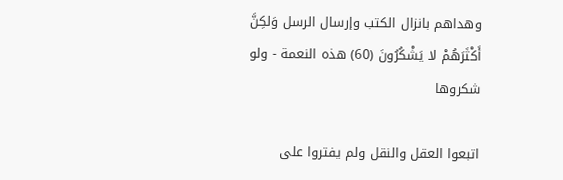وهداهم بانزال الكتب وإرسال الرسل وَلكِنَّ أَكْثَرَهُمْ لا يَشْكُرُونَ (60) هذه النعمة - ولو شكروها

اتبعوا العقل والنقل ولم يفتروا على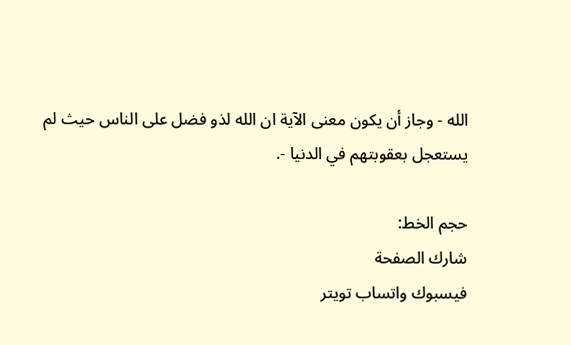الله - وجاز أن يكون معنى الآية ان الله لذو فضل على الناس حيث لم يستعجل بعقوبتهم في الدنيا -.

حجم الخط:
شارك الصفحة
فيسبوك واتساب تويتر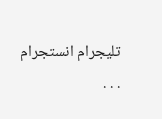تليجرام انستجرام
. . .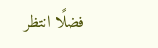فضلًا انتظر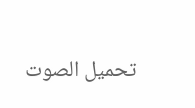تحميل الصوت